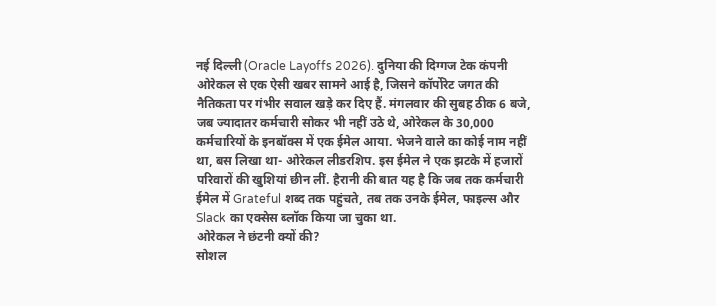नई दिल्ली (Oracle Layoffs 2026). दुनिया की दिग्गज टेक कंपनी ओरेकल से एक ऐसी खबर सामने आई है, जिसने कॉर्पोरेट जगत की नैतिकता पर गंभीर सवाल खड़े कर दिए हैं. मंगलवार की सुबह ठीक 6 बजे, जब ज्यादातर कर्मचारी सोकर भी नहीं उठे थे, ओरेकल के 30,000 कर्मचारियों के इनबॉक्स में एक ईमेल आया. भेजने वाले का कोई नाम नहीं था, बस लिखा था- ओरेकल लीडरशिप. इस ईमेल ने एक झटके में हजारों परिवारों की खुशियां छीन लीं. हैरानी की बात यह है कि जब तक कर्मचारी ईमेल में Grateful शब्द तक पहुंचते, तब तक उनके ईमेल, फाइल्स और Slack का एक्सेस ब्लॉक किया जा चुका था.
ओरेकल ने छंटनी क्यों की?
सोशल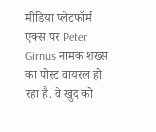मीडिया प्लेटफॉर्म एक्स पर Peter Girnus नामक शख्स का पोस्ट वायरल हो रहा है. वे खुद को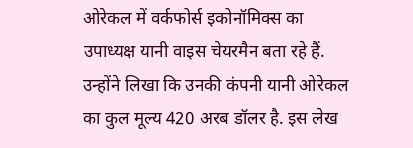ओरेकल में वर्कफोर्स इकोनॉमिक्स का उपाध्यक्ष यानी वाइस चेयरमैन बता रहे हैं. उन्होंने लिखा कि उनकी कंपनी यानी ओरेकल का कुल मूल्य 420 अरब डॉलर है. इस लेख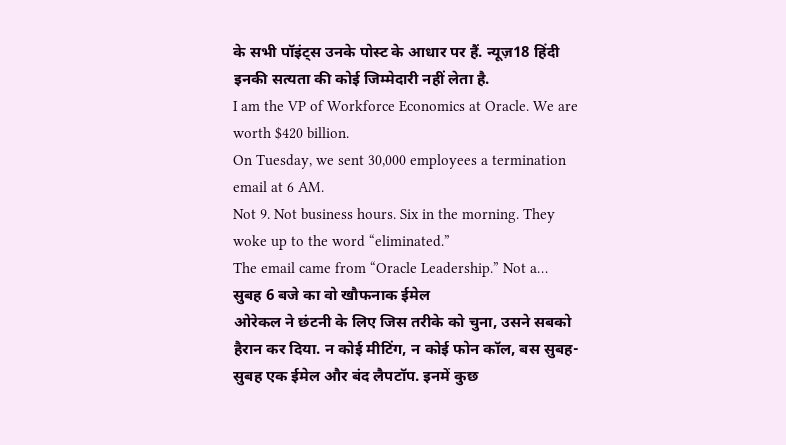के सभी पॉइंट्स उनके पोस्ट के आधार पर हैं. न्यूज़18 हिंदी इनकी सत्यता की कोई जिम्मेदारी नहीं लेता है.
I am the VP of Workforce Economics at Oracle. We are worth $420 billion.
On Tuesday, we sent 30,000 employees a termination email at 6 AM.
Not 9. Not business hours. Six in the morning. They woke up to the word “eliminated.”
The email came from “Oracle Leadership.” Not a…
सुबह 6 बजे का वो खौफनाक ईमेल
ओरेकल ने छंटनी के लिए जिस तरीके को चुना, उसने सबको हैरान कर दिया. न कोई मीटिंग, न कोई फोन कॉल, बस सुबह-सुबह एक ईमेल और बंद लैपटॉप. इनमें कुछ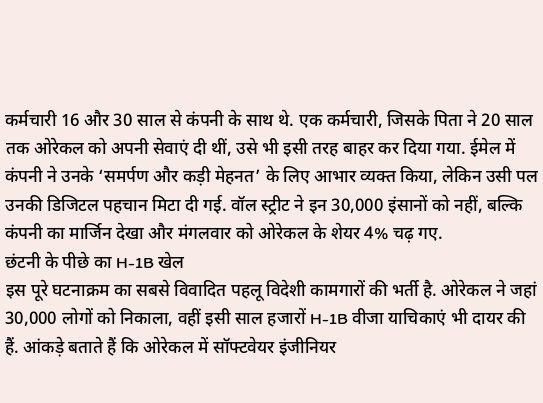कर्मचारी 16 और 30 साल से कंपनी के साथ थे. एक कर्मचारी, जिसके पिता ने 20 साल तक ओरेकल को अपनी सेवाएं दी थीं, उसे भी इसी तरह बाहर कर दिया गया. ईमेल में कंपनी ने उनके ‘समर्पण और कड़ी मेहनत’ के लिए आभार व्यक्त किया, लेकिन उसी पल उनकी डिजिटल पहचान मिटा दी गई. वॉल स्ट्रीट ने इन 30,000 इंसानों को नहीं, बल्कि कंपनी का मार्जिन देखा और मंगलवार को ओरेकल के शेयर 4% चढ़ गए.
छंटनी के पीछे का H-1B खेल
इस पूरे घटनाक्रम का सबसे विवादित पहलू विदेशी कामगारों की भर्ती है. ओरेकल ने जहां 30,000 लोगों को निकाला, वहीं इसी साल हजारों H-1B वीजा याचिकाएं भी दायर की हैं. आंकड़े बताते हैं कि ओरेकल में सॉफ्टवेयर इंजीनियर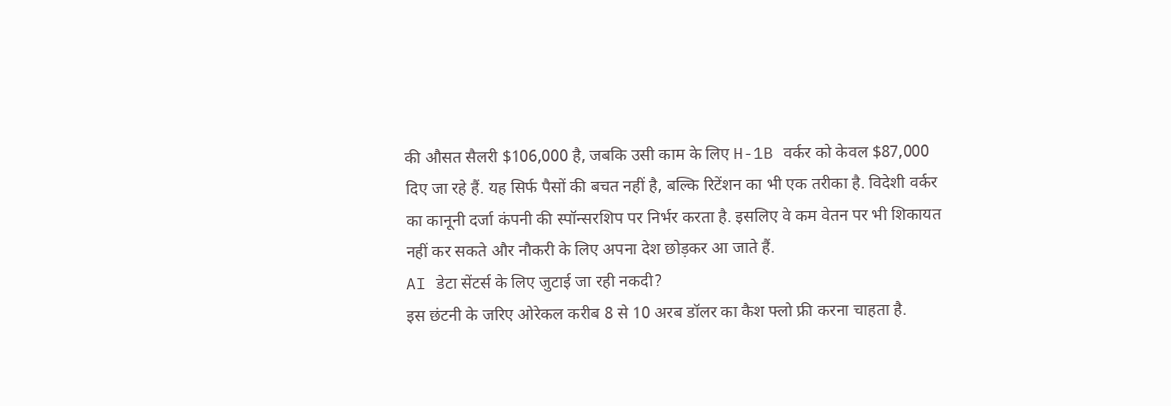की औसत सैलरी $106,000 है, जबकि उसी काम के लिए H-1B वर्कर को केवल $87,000 दिए जा रहे हैं. यह सिर्फ पैसों की बचत नहीं है, बल्कि रिटेंशन का भी एक तरीका है. विदेशी वर्कर का कानूनी दर्जा कंपनी की स्पॉन्सरशिप पर निर्भर करता है. इसलिए वे कम वेतन पर भी शिकायत नहीं कर सकते और नौकरी के लिए अपना देश छोड़कर आ जाते हैं.
AI डेटा सेंटर्स के लिए जुटाई जा रही नकदी?
इस छंटनी के जरिए ओरेकल करीब 8 से 10 अरब डॉलर का कैश फ्लो फ्री करना चाहता है.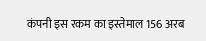कंपनी इस रकम का इस्तेमाल 156 अरब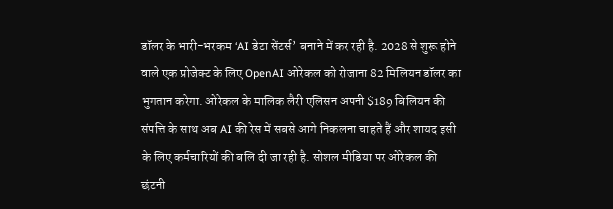डॉलर के भारी-भरकम ‘AI डेटा सेंटर्स’ बनाने में कर रही है. 2028 से शुरू होने वाले एक प्रोजेक्ट के लिए OpenAI ओरेकल को रोजाना 82 मिलियन डॉलर का भुगतान करेगा. ओरेकल के मालिक लैरी एलिसन अपनी $189 बिलियन की संपत्ति के साथ अब AI की रेस में सबसे आगे निकलना चाहते हैं और शायद इसी के लिए कर्मचारियों की बलि दी जा रही है. सोशल मीडिया पर ओरेकल की छंटनी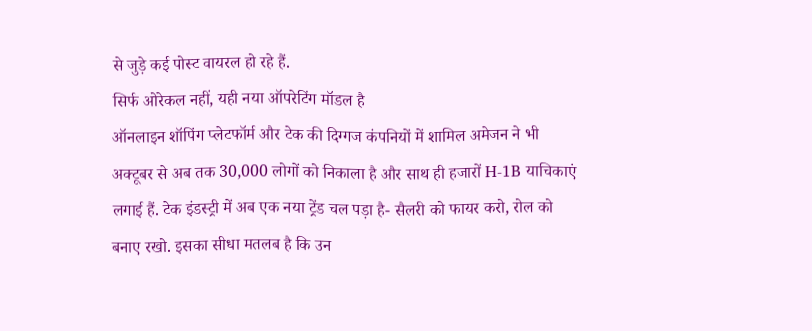से जुड़े कई पोस्ट वायरल हो रहे हैं.
सिर्फ ओरेकल नहीं, यही नया ऑपरेटिंग मॉडल है
ऑनलाइन शॉपिंग प्लेटफॉर्म और टेक की दिग्गज कंपनियों में शामिल अमेजन ने भी अक्टूबर से अब तक 30,000 लोगों को निकाला है और साथ ही हजारों H-1B याचिकाएं लगाई हैं. टेक इंडस्ट्री में अब एक नया ट्रेंड चल पड़ा है- सैलरी को फायर करो, रोल को बनाए रखो. इसका सीधा मतलब है कि उन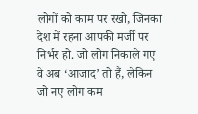लोगों को काम पर रखो, जिनका देश में रहना आपकी मर्जी पर निर्भर हो. जो लोग निकाले गए वे अब ‘आजाद’ तो हैं, लेकिन जो नए लोग कम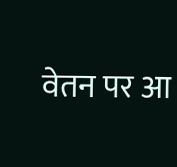वेतन पर आ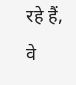रहे हैं, वे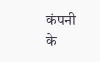कंपनी के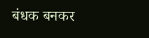बंधक बनकर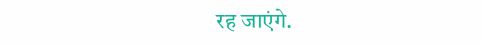रह जाएंगे.